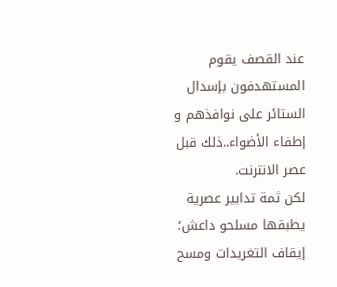عند القصف يقوم المستهدفون بإسدال الستائر على نوافذهم و إطفاء الأضواء..ذلك قبل عصر الانترنت.
لكن ثمة تدابير عصرية يطبقها مسلحو داعش؛ إيقاف التغريدات ومسح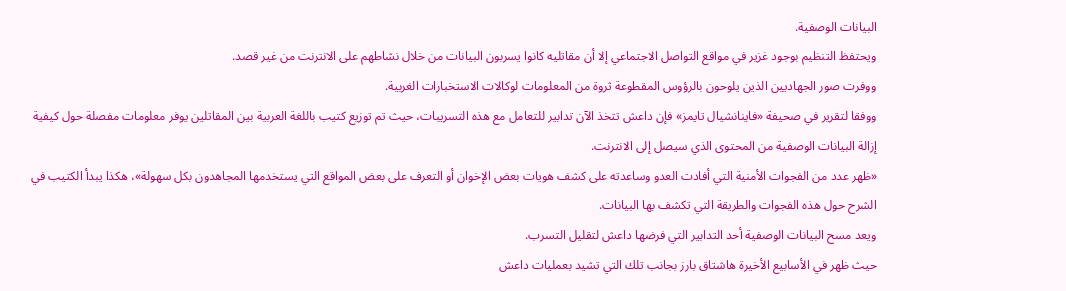البيانات الوصفية.
ويحتفظ التنظيم بوجود غزير في مواقع التواصل الاجتماعي إلا أن مقاتليه كانوا يسربون البيانات من خلال نشاطهم على الانترنت من غير قصد.
ووفرت صور الجهاديين الذين يلوحون بالرؤوس المقطوعة ثروة من المعلومات لوكالات الاستخبارات الغربية.
ووفقا لتقرير في صحيفة «فاينانشيال تايمز» فإن داعش تتخذ الآن تدابير للتعامل مع هذه التسريبات، حيث تم توزيع كتيب باللغة العربية بين المقاتلين يوفر معلومات مفصلة حول كيفية إزالة البيانات الوصفية من المحتوى الذي سيصل إلى الانترنت.
«ظهر عدد من الفجوات الأمنية التي أفادت العدو وساعدته على كشف هويات بعض الإخوان أو التعرف على بعض المواقع التي يستخدمها المجاهدون بكل سهولة»، هكذا يبدأ الكتيب في الشرح حول هذه الفجوات والطريقة التي تكشف بها البيانات.
ويعد مسح البيانات الوصفية أحد التدابير التي فرضها داعش لتقليل التسرب.
حيث ظهر في الأسابيع الأخيرة هاشتاق بارز بجانب تلك التي تشيد بعمليات داعش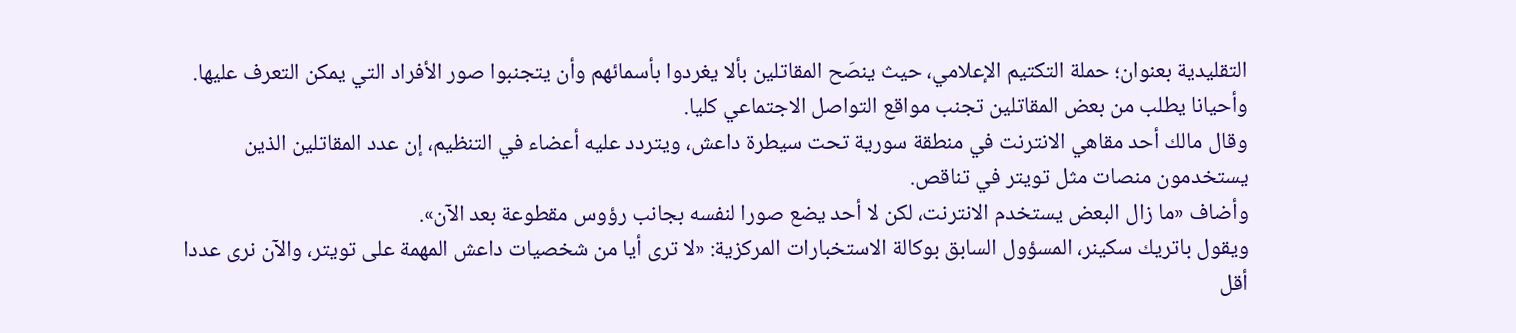التقليدية بعنوان؛ حملة التكتيم الإعلامي، حيث ينصَح المقاتلين بألا يغردوا بأسمائهم وأن يتجنبوا صور الأفراد التي يمكن التعرف عليها.
وأحيانا يطلب من بعض المقاتلين تجنب مواقع التواصل الاجتماعي كليا.
وقال مالك أحد مقاهي الانترنت في منطقة سورية تحت سيطرة داعش، ويتردد عليه أعضاء في التنظيم، إن عدد المقاتلين الذين يستخدمون منصات مثل تويتر في تناقص.
وأضاف «ما زال البعض يستخدم الانترنت، لكن لا أحد يضع صورا لنفسه بجانب رؤوس مقطوعة بعد الآن».
ويقول باتريك سكينر، المسؤول السابق بوكالة الاستخبارات المركزية: «لا ترى أيا من شخصيات داعش المهمة على تويتر، والآن نرى عددا أقل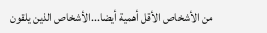من الأشخاص الأقل أهمية أيضا...الأشخاص الذين يلقون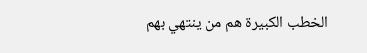الخطب الكبيرة هم من ينتهي بهم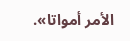الأمر أمواتا».